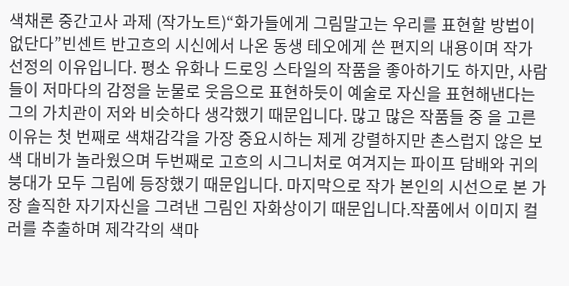색채론 중간고사 과제 (작가노트)“화가들에게 그림말고는 우리를 표현할 방법이 없단다”빈센트 반고흐의 시신에서 나온 동생 테오에게 쓴 편지의 내용이며 작가 선정의 이유입니다. 평소 유화나 드로잉 스타일의 작품을 좋아하기도 하지만, 사람들이 저마다의 감정을 눈물로 웃음으로 표현하듯이 예술로 자신을 표현해낸다는 그의 가치관이 저와 비슷하다 생각했기 때문입니다. 많고 많은 작품들 중 을 고른 이유는 첫 번째로 색채감각을 가장 중요시하는 제게 강렬하지만 촌스럽지 않은 보색 대비가 놀라웠으며 두번째로 고흐의 시그니처로 여겨지는 파이프 담배와 귀의 붕대가 모두 그림에 등장했기 때문입니다. 마지막으로 작가 본인의 시선으로 본 가장 솔직한 자기자신을 그려낸 그림인 자화상이기 때문입니다.작품에서 이미지 컬러를 추출하며 제각각의 색마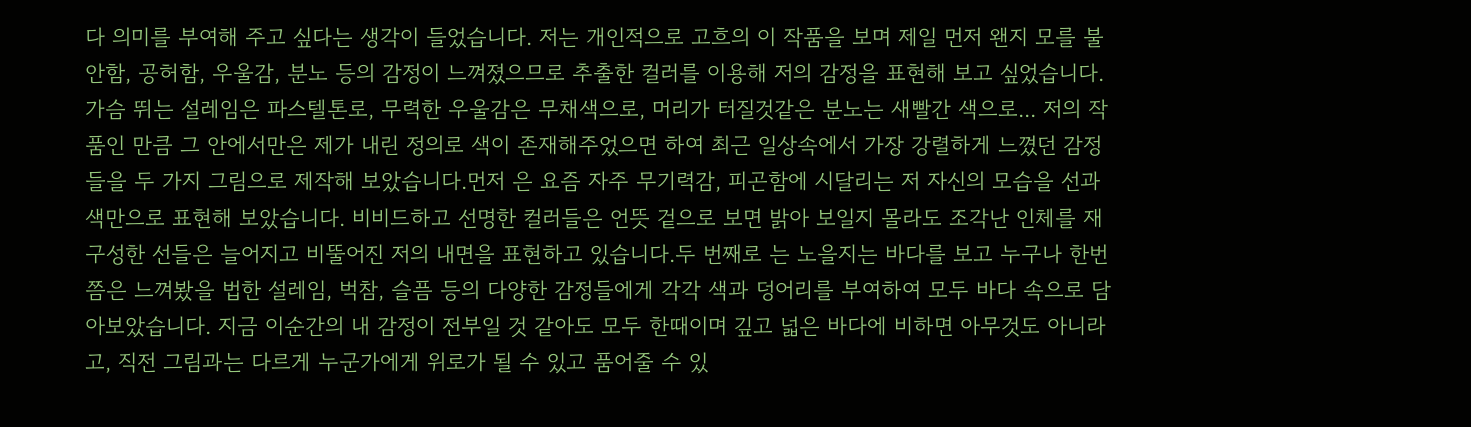다 의미를 부여해 주고 싶다는 생각이 들었습니다. 저는 개인적으로 고흐의 이 작품을 보며 제일 먼저 왠지 모를 불안함, 공허함, 우울감, 분노 등의 감정이 느껴졌으므로 추출한 컬러를 이용해 저의 감정을 표현해 보고 싶었습니다.가슴 뛰는 설레임은 파스텔톤로, 무력한 우울감은 무채색으로, 머리가 터질것같은 분노는 새빨간 색으로... 저의 작품인 만큼 그 안에서만은 제가 내린 정의로 색이 존재해주었으면 하여 최근 일상속에서 가장 강렬하게 느꼈던 감정들을 두 가지 그림으로 제작해 보았습니다.먼저 은 요즘 자주 무기력감, 피곤함에 시달리는 저 자신의 모습을 선과 색만으로 표현해 보았습니다. 비비드하고 선명한 컬러들은 언뜻 겉으로 보면 밝아 보일지 몰라도 조각난 인체를 재구성한 선들은 늘어지고 비뚤어진 저의 내면을 표현하고 있습니다.두 번째로 는 노을지는 바다를 보고 누구나 한번쯤은 느껴봤을 법한 설레임, 벅참, 슬픔 등의 다양한 감정들에게 각각 색과 덩어리를 부여하여 모두 바다 속으로 담아보았습니다. 지금 이순간의 내 감정이 전부일 것 같아도 모두 한때이며 깊고 넓은 바다에 비하면 아무것도 아니라고, 직전 그림과는 다르게 누군가에게 위로가 될 수 있고 품어줄 수 있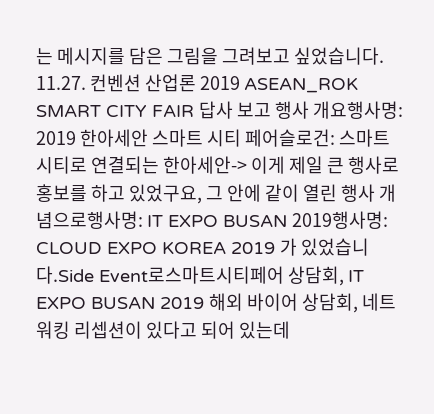는 메시지를 담은 그림을 그려보고 싶었습니다.
11.27. 컨벤션 산업론 2019 ASEAN_ROK SMART CITY FAIR 답사 보고 행사 개요행사명: 2019 한아세안 스마트 시티 페어슬로건: 스마트 시티로 연결되는 한아세안-> 이게 제일 큰 행사로 홍보를 하고 있었구요, 그 안에 같이 열린 행사 개념으로행사명: IT EXPO BUSAN 2019행사명: CLOUD EXPO KOREA 2019 가 있었습니다.Side Event로스마트시티페어 상담회, IT EXPO BUSAN 2019 해외 바이어 상담회, 네트워킹 리셉션이 있다고 되어 있는데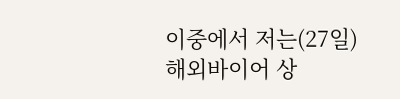이중에서 저는(27일) 해외바이어 상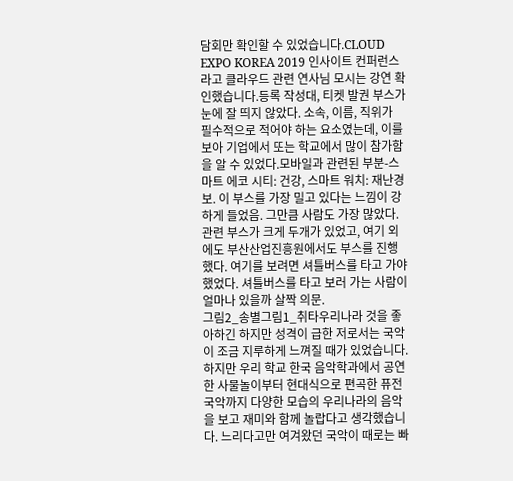담회만 확인할 수 있었습니다.CLOUD EXPO KOREA 2019 인사이트 컨퍼런스 라고 클라우드 관련 연사님 모시는 강연 확인했습니다.등록 작성대, 티켓 발권 부스가 눈에 잘 띄지 않았다. 소속, 이름, 직위가 필수적으로 적어야 하는 요소였는데, 이를 보아 기업에서 또는 학교에서 많이 참가함을 알 수 있었다.모바일과 관련된 부분-스마트 에코 시티: 건강, 스마트 워치: 재난경보. 이 부스를 가장 밀고 있다는 느낌이 강하게 들었음. 그만큼 사람도 가장 많았다.관련 부스가 크게 두개가 있었고, 여기 외에도 부산산업진흥원에서도 부스를 진행했다. 여기를 보려면 셔틀버스를 타고 가야했었다. 셔틀버스를 타고 보러 가는 사람이 얼마나 있을까 살짝 의문.
그림2_송별그림1_취타우리나라 것을 좋아하긴 하지만 성격이 급한 저로서는 국악이 조금 지루하게 느껴질 때가 있었습니다. 하지만 우리 학교 한국 음악학과에서 공연한 사물놀이부터 현대식으로 편곡한 퓨전 국악까지 다양한 모습의 우리나라의 음악을 보고 재미와 함께 놀랍다고 생각했습니다. 느리다고만 여겨왔던 국악이 때로는 빠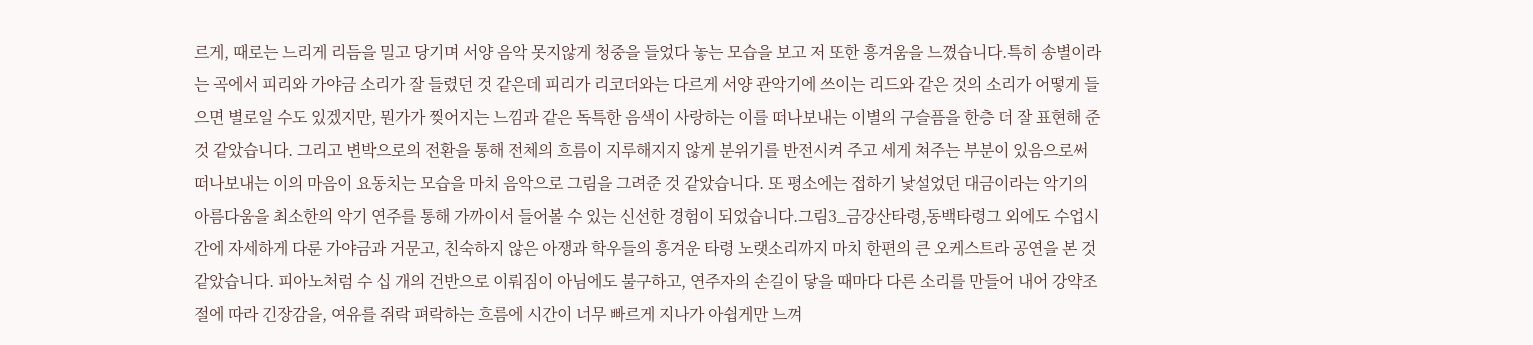르게, 때로는 느리게 리듬을 밀고 당기며 서양 음악 못지않게 청중을 들었다 놓는 모습을 보고 저 또한 흥겨움을 느꼈습니다.특히 송별이라는 곡에서 피리와 가야금 소리가 잘 들렸던 것 같은데 피리가 리코더와는 다르게 서양 관악기에 쓰이는 리드와 같은 것의 소리가 어떻게 들으면 별로일 수도 있겠지만, 뭔가가 찢어지는 느낌과 같은 독특한 음색이 사랑하는 이를 떠나보내는 이별의 구슬픔을 한층 더 잘 표현해 준 것 같았습니다. 그리고 변박으로의 전환을 통해 전체의 흐름이 지루해지지 않게 분위기를 반전시켜 주고 세게 쳐주는 부분이 있음으로써 떠나보내는 이의 마음이 요동치는 모습을 마치 음악으로 그림을 그려준 것 같았습니다. 또 평소에는 접하기 낯설었던 대금이라는 악기의 아름다움을 최소한의 악기 연주를 통해 가까이서 들어볼 수 있는 신선한 경험이 되었습니다.그림3_금강산타령,동백타령그 외에도 수업시간에 자세하게 다룬 가야금과 거문고, 친숙하지 않은 아쟁과 학우들의 흥겨운 타령 노랫소리까지 마치 한편의 큰 오케스트라 공연을 본 것 같았습니다. 피아노처럼 수 십 개의 건반으로 이뤄짐이 아님에도 불구하고, 연주자의 손길이 닿을 때마다 다른 소리를 만들어 내어 강약조절에 따라 긴장감을, 여유를 쥐락 펴락하는 흐름에 시간이 너무 빠르게 지나가 아쉽게만 느껴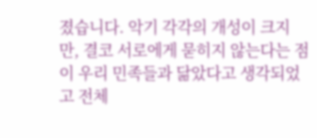졌습니다. 악기 각각의 개성이 크지만, 결코 서로에게 묻히지 않는다는 점이 우리 민족들과 닮았다고 생각되었고 전체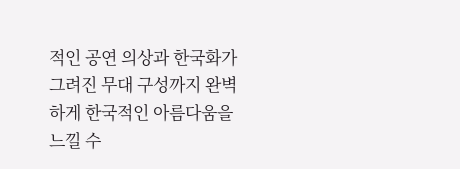적인 공연 의상과 한국화가 그려진 무대 구성까지 완벽하게 한국적인 아름다움을 느낄 수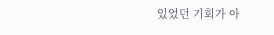있었던 기회가 아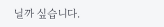닐까 싶습니다.